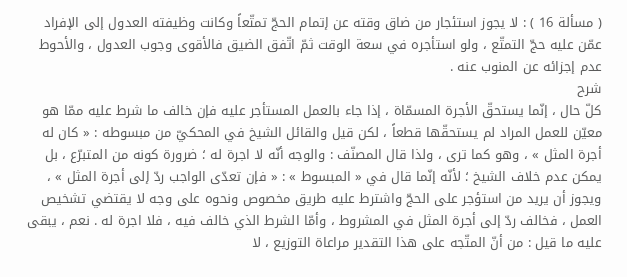( مسألة 16 ) : لا يجوز استئجار من ضاق وقته عن إتمام الحجّ تمتّعاً وكانت وظيفته العدول إلى الإفراد عمّن عليه حجّ التمتّع ، ولو استأجره في سعة الوقت ثمّ اتّفق الضيق فالأقوى وجوب العدول ، والأحوط عدم إجزائه عن المنوب عنه .
شرح
كلّ حال ، إنّما يستحقّ الأجرة المسمّاة ، إذا جاء بالعمل المستأجر عليه فإن خالف ما شرط عليه ممّا هو معيّن للعمل المراد لم يستحقّها قطعاً ، لكن قيل والقائل الشيخ في المحكيّ من مبسوطه : « كان له أجرة المثل » ، وهو كما ترى ، ولذا قال المصنّف : والوجه أنّه لا اجرة له ؛ ضرورة كونه من المتبرّع ، بل يمكن عدم خلاف الشيخ ؛ لأنّه إنّما قال في « المبسوط » : « فإن تعدّى الواجب ردّ إلى أجرة المثل » ، ويجوز أن يريد من استؤجر على الحجّ واشترط عليه طريق مخصوص ونحوه على وجه لا يقتضي تشخيص العمل ، فخالف ردّ إلى أجرة المثل في المشروط ، وأمّا الشرط الذي خالف فيه ، فلا اجرة له . نعم ، يبقى عليه ما قيل : من أنّ المتّجه على هذا التقدير مراعاة التوزيع ، لا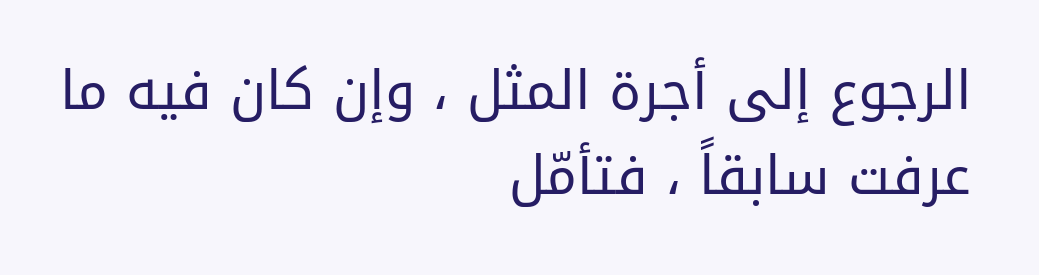الرجوع إلى أجرة المثل ، وإن كان فيه ما عرفت سابقاً ، فتأمّل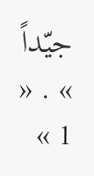جيّداً » . « 1 »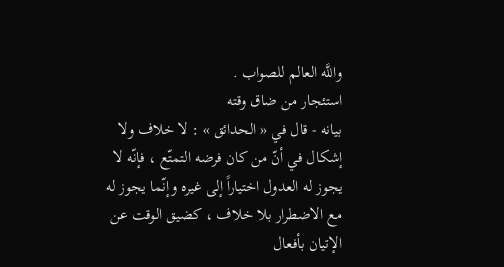واللَّه العالم للصواب .
استئجار من ضاق وقته
بيانه - قال في « الحدائق » : لا خلاف ولا إشكال في أنّ من كان فرضه التمتّع ، فإنّه لا يجوز له العدول اختياراً إلى غيره وإنّما يجوز له مع الاضطرار بلا خلاف ، كضيق الوقت عن الإتيان بأفعال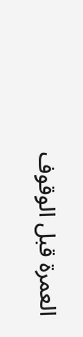العمرة قبل الوقوف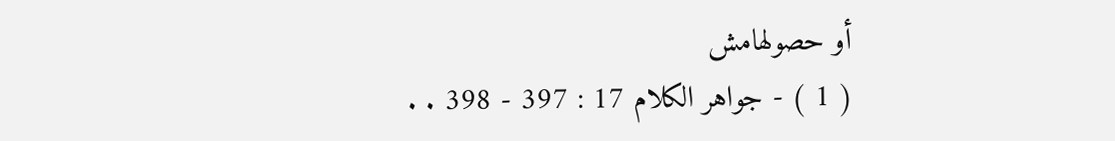أو حصولهامش
( 1 ) - جواهر الكلام 17 : 397 - 398 . .